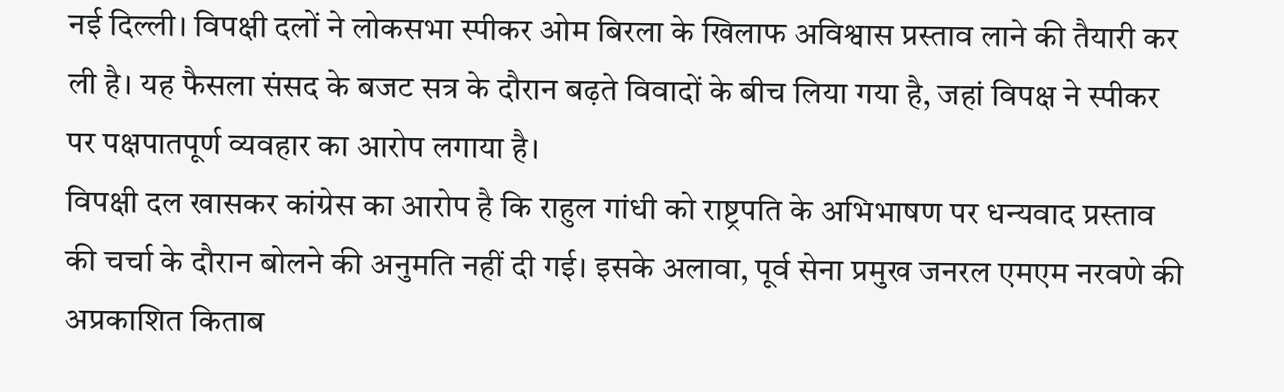नई दिल्ली। विपक्षी दलों ने लोकसभा स्पीकर ओम बिरला के खिलाफ अविश्वास प्रस्ताव लाने की तैयारी कर ली है। यह फैसला संसद के बजट सत्र के दौरान बढ़ते विवादों के बीच लिया गया है, जहां विपक्ष ने स्पीकर पर पक्षपातपूर्ण व्यवहार का आरोप लगाया है।
विपक्षी दल खासकर कांग्रेस का आरोप है कि राहुल गांधी को राष्ट्रपति के अभिभाषण पर धन्यवाद प्रस्ताव की चर्चा के दौरान बोलने की अनुमति नहीं दी गई। इसके अलावा, पूर्व सेना प्रमुख जनरल एमएम नरवणे की अप्रकाशित किताब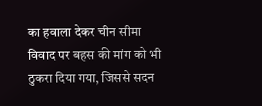का हवाला देकर चीन सीमा विवाद पर बहस की मांग को भी ठुकरा दिया गया, जिससे सदन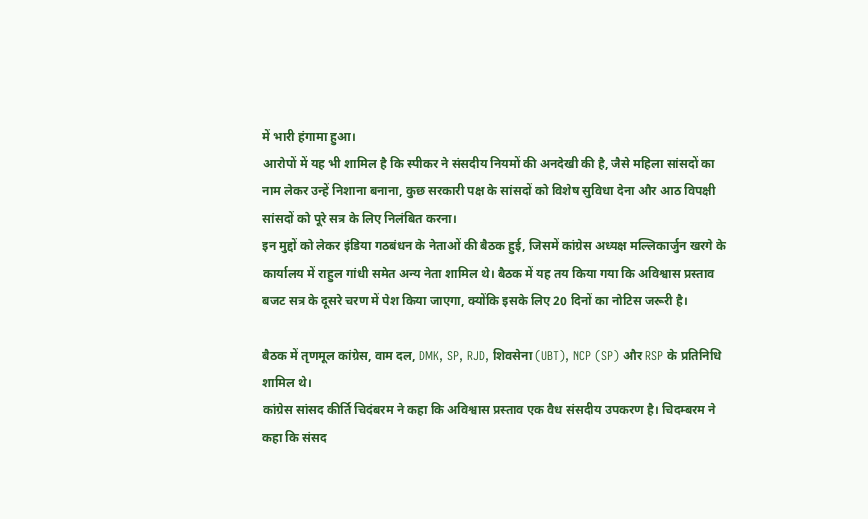में भारी हंगामा हुआ।
आरोपों में यह भी शामिल है कि स्पीकर ने संसदीय नियमों की अनदेखी की है, जैसे महिला सांसदों का नाम लेकर उन्हें निशाना बनाना, कुछ सरकारी पक्ष के सांसदों को विशेष सुविधा देना और आठ विपक्षी सांसदों को पूरे सत्र के लिए निलंबित करना।
इन मुद्दों को लेकर इंडिया गठबंधन के नेताओं की बैठक हुई, जिसमें कांग्रेस अध्यक्ष मल्लिकार्जुन खरगे के कार्यालय में राहुल गांधी समेत अन्य नेता शामिल थे। बैठक में यह तय किया गया कि अविश्वास प्रस्ताव बजट सत्र के दूसरे चरण में पेश किया जाएगा, क्योंकि इसके लिए 20 दिनों का नोटिस जरूरी है।

बैठक में तृणमूल कांग्रेस, वाम दल, DMK, SP, RJD, शिवसेना (UBT), NCP (SP) और RSP के प्रतिनिधि शामिल थे।
कांग्रेस सांसद कीर्ति चिदंबरम ने कहा कि अविश्वास प्रस्ताव एक वैध संसदीय उपकरण है। चिदम्बरम ने कहा कि संसद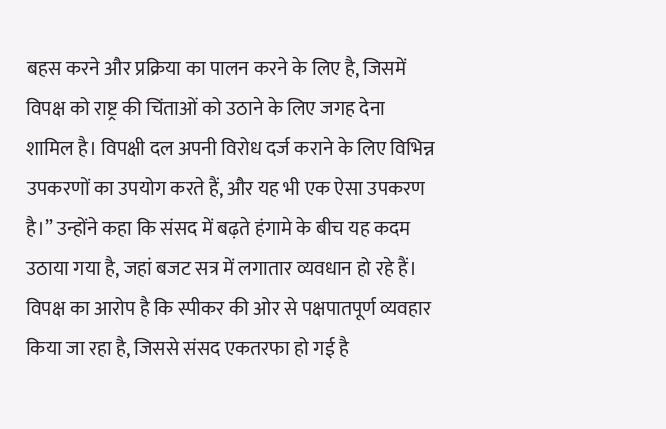बहस करने और प्रक्रिया का पालन करने के लिए है, जिसमें विपक्ष को राष्ट्र की चिंताओं को उठाने के लिए जगह देना शामिल है। विपक्षी दल अपनी विरोध दर्ज कराने के लिए विभिन्न उपकरणों का उपयोग करते हैं, और यह भी एक ऐसा उपकरण है।” उन्होंने कहा कि संसद में बढ़ते हंगामे के बीच यह कदम उठाया गया है, जहां बजट सत्र में लगातार व्यवधान हो रहे हैं। विपक्ष का आरोप है कि स्पीकर की ओर से पक्षपातपूर्ण व्यवहार किया जा रहा है, जिससे संसद एकतरफा हो गई है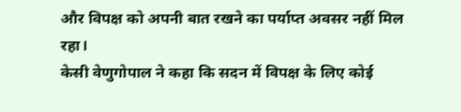और विपक्ष को अपनी बात रखने का पर्याप्त अवसर नहीं मिल रहा।
केसी वेणुगोपाल ने कहा कि सदन में विपक्ष के लिए कोई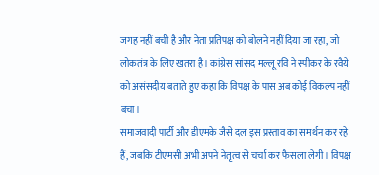जगह नहीं बची है और नेता प्रतिपक्ष को बोलने नहीं दिया जा रहा, जो लोकतंत्र के लिए खतरा है। कांग्रेस सांसद मल्लू रवि ने स्पीकर के रवैये को असंसदीय बताते हुए कहा कि विपक्ष के पास अब कोई विकल्प नहीं बचा।
समाजवादी पार्टी और डीएमके जैसे दल इस प्रस्ताव का समर्थन कर रहे हैं, जबकि टीएमसी अभी अपने नेतृत्व से चर्चा कर फैसला लेगी। विपक्ष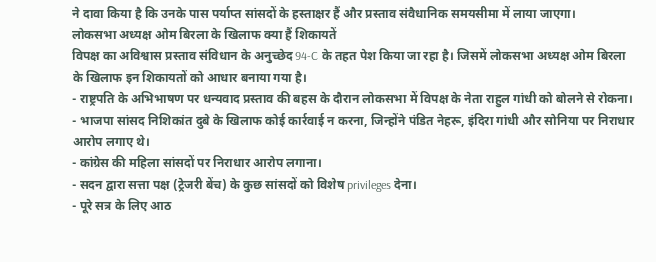ने दावा किया है कि उनके पास पर्याप्त सांसदों के हस्ताक्षर हैं और प्रस्ताव संवैधानिक समयसीमा में लाया जाएगा।
लोकसभा अध्यक्ष ओम बिरला के खिलाफ क्या हैं शिकायतें
विपक्ष का अविश्वास प्रस्ताव संविधान के अनुच्छेद 94-C के तहत पेश किया जा रहा है। जिसमें लोकसभा अध्यक्ष ओम बिरला के खिलाफ इन शिकायतों को आधार बनाया गया है।
- राष्ट्रपति के अभिभाषण पर धन्यवाद प्रस्ताव की बहस के दौरान लोकसभा में विपक्ष के नेता राहुल गांधी को बोलने से रोकना।
- भाजपा सांसद निशिकांत दुबे के खिलाफ कोई कार्रवाई न करना, जिन्होंने पंडित नेहरू, इंदिरा गांधी और सोनिया पर निराधार आरोप लगाए थे।
- कांग्रेस की महिला सांसदों पर निराधार आरोप लगाना।
- सदन द्वारा सत्ता पक्ष (ट्रेजरी बेंच) के कुछ सांसदों को विशेष privileges देना।
- पूरे सत्र के लिए आठ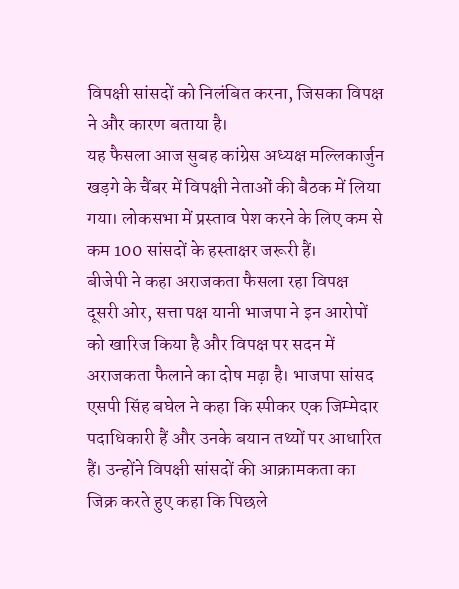विपक्षी सांसदों को निलंबित करना, जिसका विपक्ष ने और कारण बताया है।
यह फैसला आज सुबह कांग्रेस अध्यक्ष मल्लिकार्जुन खड़गे के चैंबर में विपक्षी नेताओं की बैठक में लिया गया। लोकसभा में प्रस्ताव पेश करने के लिए कम से कम 100 सांसदों के हस्ताक्षर जरूरी हैं।
बीजेपी ने कहा अराजकता फैसला रहा विपक्ष
दूसरी ओर, सत्ता पक्ष यानी भाजपा ने इन आरोपों को खारिज किया है और विपक्ष पर सदन में अराजकता फैलाने का दोष मढ़ा है। भाजपा सांसद एसपी सिंह बघेल ने कहा कि स्पीकर एक जिम्मेदार पदाधिकारी हैं और उनके बयान तथ्यों पर आधारित हैं। उन्होंने विपक्षी सांसदों की आक्रामकता का जिक्र करते हुए कहा कि पिछले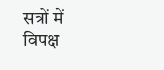सत्रों में विपक्ष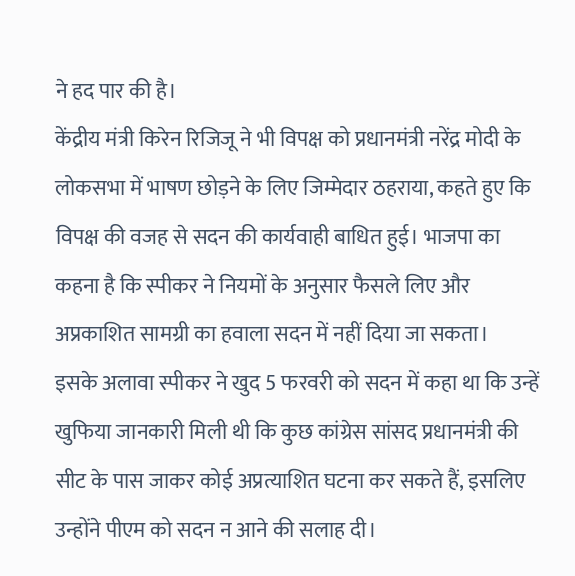ने हद पार की है।
केंद्रीय मंत्री किरेन रिजिजू ने भी विपक्ष को प्रधानमंत्री नरेंद्र मोदी के लोकसभा में भाषण छोड़ने के लिए जिम्मेदार ठहराया, कहते हुए कि विपक्ष की वजह से सदन की कार्यवाही बाधित हुई। भाजपा का कहना है कि स्पीकर ने नियमों के अनुसार फैसले लिए और अप्रकाशित सामग्री का हवाला सदन में नहीं दिया जा सकता।
इसके अलावा स्पीकर ने खुद 5 फरवरी को सदन में कहा था कि उन्हें खुफिया जानकारी मिली थी कि कुछ कांग्रेस सांसद प्रधानमंत्री की सीट के पास जाकर कोई अप्रत्याशित घटना कर सकते हैं, इसलिए उन्होंने पीएम को सदन न आने की सलाह दी।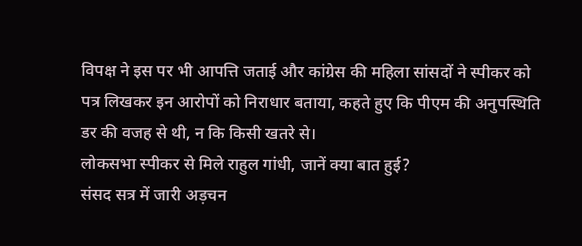विपक्ष ने इस पर भी आपत्ति जताई और कांग्रेस की महिला सांसदों ने स्पीकर को पत्र लिखकर इन आरोपों को निराधार बताया, कहते हुए कि पीएम की अनुपस्थिति डर की वजह से थी, न कि किसी खतरे से।
लोकसभा स्पीकर से मिले राहुल गांधी, जानें क्या बात हुई?
संसद सत्र में जारी अड़चन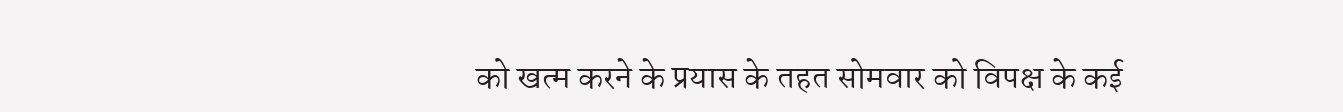को खत्म करने के प्रयास के तहत सोमवार को विपक्ष के कई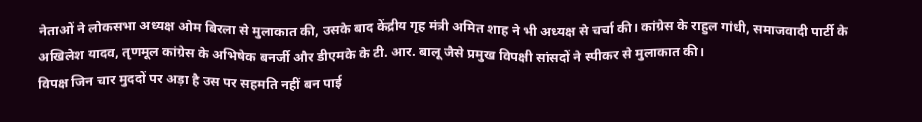नेताओं ने लोकसभा अध्यक्ष ओम बिरला से मुलाकात की, उसके बाद केंद्रीय गृह मंत्री अमित शाह ने भी अध्यक्ष से चर्चा की। कांग्रेस के राहुल गांधी, समाजवादी पार्टी के अखिलेश यादव, तृणमूल कांग्रेस के अभिषेक बनर्जी और डीएमके के टी. आर. बालू जैसे प्रमुख विपक्षी सांसदों ने स्पीकर से मुलाकात की।
विपक्ष जिन चार मुददों पर अड़ा है उस पर सहमति नहीं बन पाई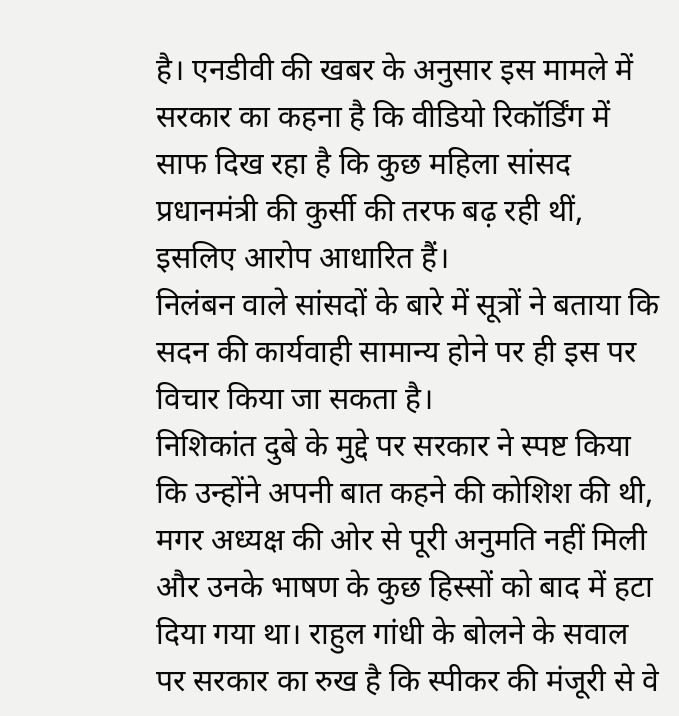है। एनडीवी की खबर के अनुसार इस मामले में सरकार का कहना है कि वीडियो रिकॉर्डिंग में साफ दिख रहा है कि कुछ महिला सांसद प्रधानमंत्री की कुर्सी की तरफ बढ़ रही थीं, इसलिए आरोप आधारित हैं।
निलंबन वाले सांसदों के बारे में सूत्रों ने बताया कि सदन की कार्यवाही सामान्य होने पर ही इस पर विचार किया जा सकता है।
निशिकांत दुबे के मुद्दे पर सरकार ने स्पष्ट किया कि उन्होंने अपनी बात कहने की कोशिश की थी, मगर अध्यक्ष की ओर से पूरी अनुमति नहीं मिली और उनके भाषण के कुछ हिस्सों को बाद में हटा दिया गया था। राहुल गांधी के बोलने के सवाल पर सरकार का रुख है कि स्पीकर की मंजूरी से वे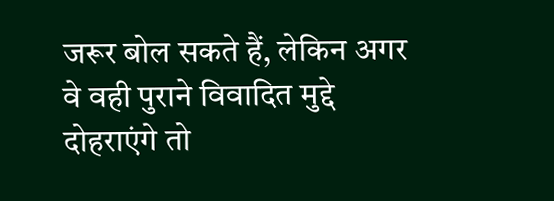जरूर बोल सकते हैं, लेकिन अगर वे वही पुराने विवादित मुद्दे दोहराएंगे तो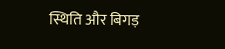स्थिति और बिगड़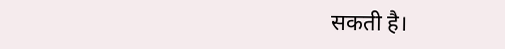सकती है।